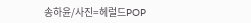송하윤/사진=헤럴드POP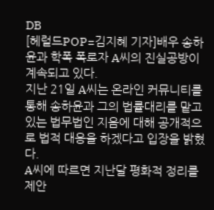DB
[헤럴드POP=김지혜 기자]배우 송하윤과 학폭 폭로자 A씨의 진실공방이 계속되고 있다.
지난 21일 A씨는 온라인 커뮤니티를 통해 송하윤과 그의 법률대리를 맡고 있는 법무법인 지음에 대해 공개적으로 법적 대응을 하겠다고 입장을 밝혔다.
A씨에 따르면 지난달 평화적 정리를 제안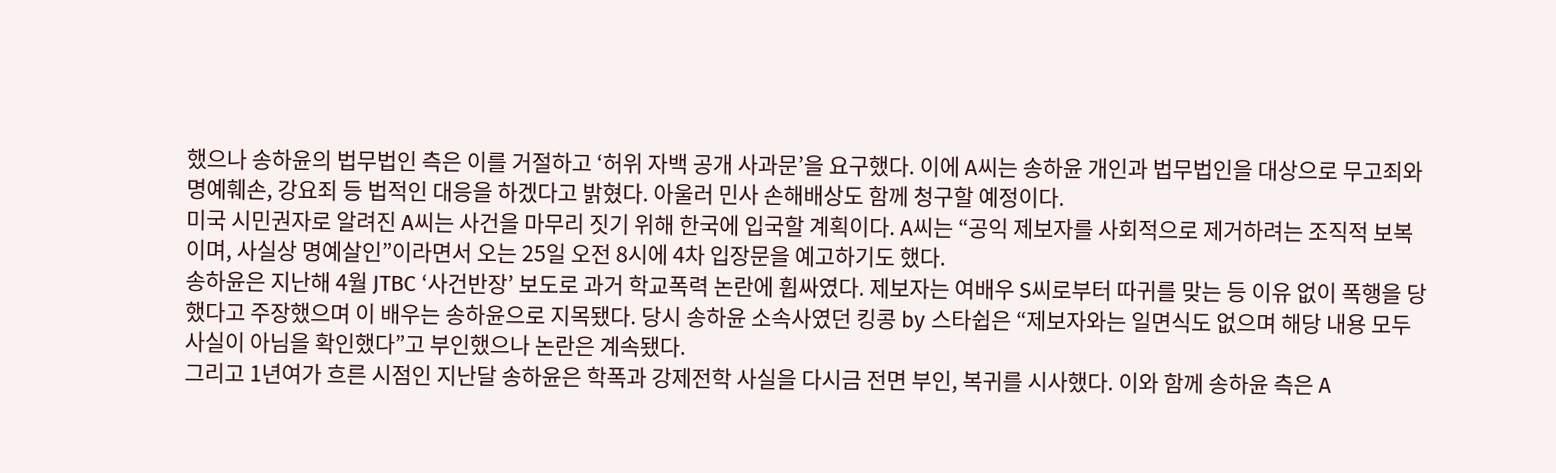했으나 송하윤의 법무법인 측은 이를 거절하고 ‘허위 자백 공개 사과문’을 요구했다. 이에 A씨는 송하윤 개인과 법무법인을 대상으로 무고죄와 명예훼손, 강요죄 등 법적인 대응을 하겠다고 밝혔다. 아울러 민사 손해배상도 함께 청구할 예정이다.
미국 시민권자로 알려진 A씨는 사건을 마무리 짓기 위해 한국에 입국할 계획이다. A씨는 “공익 제보자를 사회적으로 제거하려는 조직적 보복이며, 사실상 명예살인”이라면서 오는 25일 오전 8시에 4차 입장문을 예고하기도 했다.
송하윤은 지난해 4월 JTBC ‘사건반장’ 보도로 과거 학교폭력 논란에 휩싸였다. 제보자는 여배우 S씨로부터 따귀를 맞는 등 이유 없이 폭행을 당했다고 주장했으며 이 배우는 송하윤으로 지목됐다. 당시 송하윤 소속사였던 킹콩 by 스타쉽은 “제보자와는 일면식도 없으며 해당 내용 모두 사실이 아님을 확인했다”고 부인했으나 논란은 계속됐다.
그리고 1년여가 흐른 시점인 지난달 송하윤은 학폭과 강제전학 사실을 다시금 전면 부인, 복귀를 시사했다. 이와 함께 송하윤 측은 A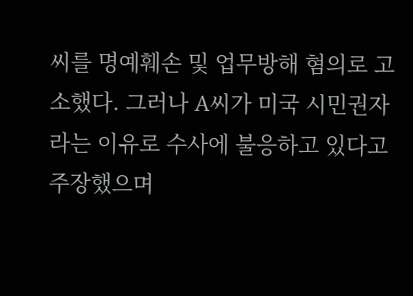씨를 명예훼손 및 업무방해 혐의로 고소했다. 그러나 A씨가 미국 시민권자라는 이유로 수사에 불응하고 있다고 주장했으며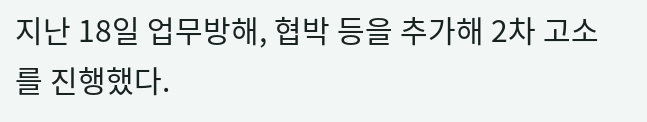지난 18일 업무방해, 협박 등을 추가해 2차 고소를 진행했다.